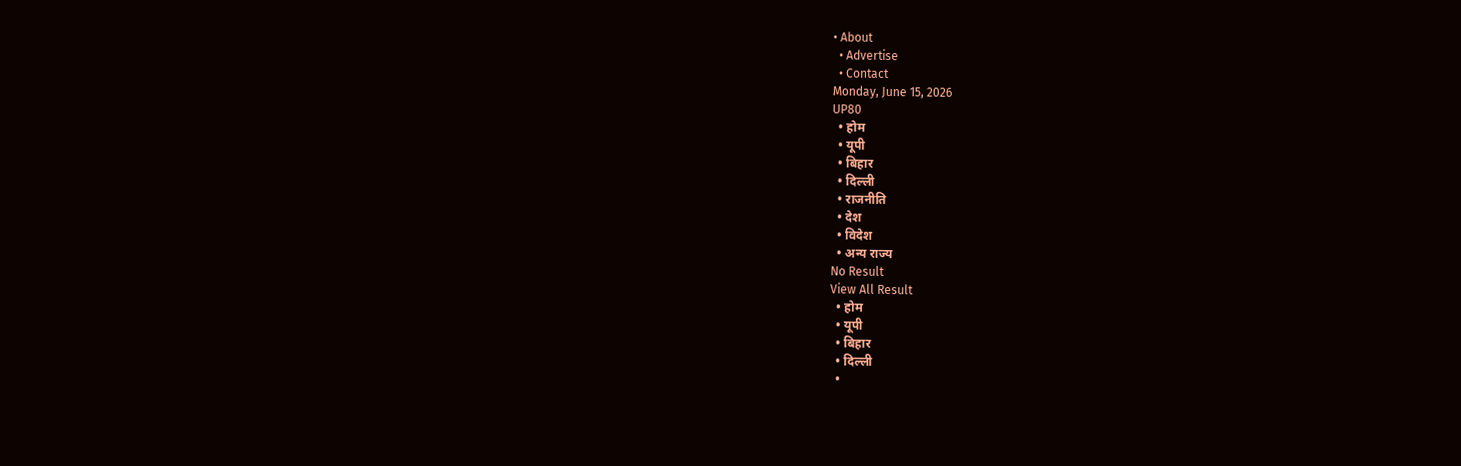• About
  • Advertise
  • Contact
Monday, June 15, 2026
UP80
  • होम
  • यूपी
  • बिहार
  • दिल्ली
  • राजनीति
  • देश
  • विदेश
  • अन्य राज्य
No Result
View All Result
  • होम
  • यूपी
  • बिहार
  • दिल्ली
  •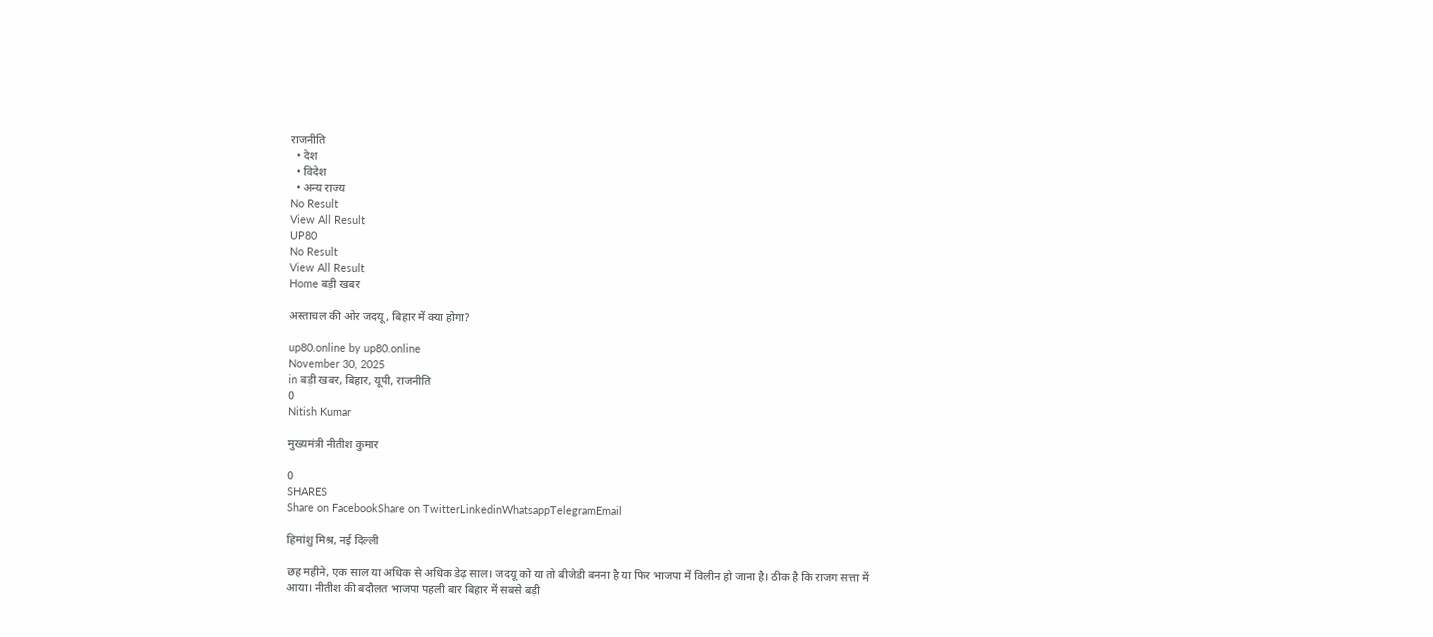राजनीति
  • देश
  • विदेश
  • अन्य राज्य
No Result
View All Result
UP80
No Result
View All Result
Home बड़ी खबर

अस्ताचल की ओर जदयू, बिहार में क्या होगा?

up80.online by up80.online
November 30, 2025
in बड़ी खबर, बिहार, यूपी, राजनीति
0
Nitish Kumar

मुख्यमंत्री नीतीश कुमार

0
SHARES
Share on FacebookShare on TwitterLinkedinWhatsappTelegramEmail

हिमांशु मिश्र, नई दिल्ली

छह महीने, एक साल या अधिक से अधिक डेढ़ साल। जदयू को या तो बीजेडी बनना है या फिर भाजपा में विलीन हो जाना है। ठीक है कि राजग सत्ता में आया। नीतीश की बदौलत भाजपा पहली बार बिहार में सबसे बड़ी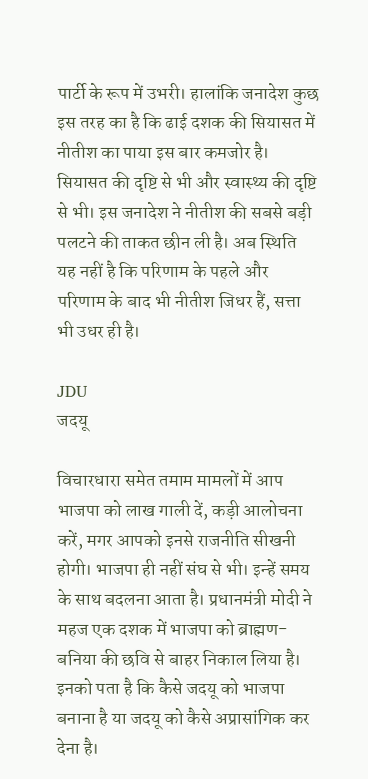पार्टी के रूप में उभरी। हालांकि जनादेश कुछ इस तरह का है कि ढाई दशक की सियासत में नीतीश का पाया इस बार कमजोर है। सियासत की दृष्टि से भी और स्वास्थ्य की दृष्टि से भी। इस जनादेश ने नीतीश की सबसे बड़ी पलटने की ताकत छीन ली है। अब स्थिति यह नहीं है कि परिणाम के पहले और परिणाम के बाद भी नीतीश जिधर हैं, सत्ता भी उधर ही है।

JDU
जदयू

विचारधारा समेत तमाम मामलों में आप भाजपा को लाख गाली दें, कड़ी आलोचना करें, मगर आपको इनसे राजनीति सीखनी होगी। भाजपा ही नहीं संघ से भी। इन्हें समय के साथ बदलना आता है। प्रधानमंत्री मोदी ने महज एक दशक में भाजपा को ब्राह्मण-बनिया की छवि से बाहर निकाल लिया है। इनको पता है कि कैसे जदयू को भाजपा बनाना है या जदयू को कैसे अप्रासांगिक कर देना है।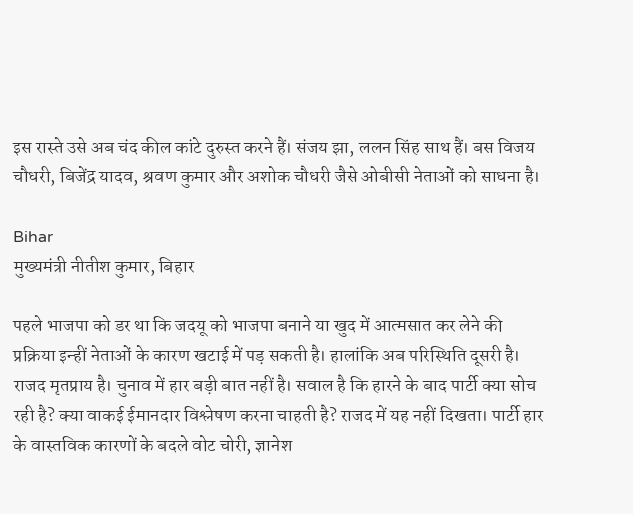इस रास्ते उसे अब चंद कील कांटे दुरुस्त करने हैं। संजय झा, ललन सिंह साथ हैं। बस विजय चौधरी, बिजेंद्र यादव, श्रवण कुमार और अशोक चौधरी जैसे ओबीसी नेताओं को साधना है।

Bihar
मुख्यमंत्री नीतीश कुमार, बिहार

पहले भाजपा को डर था कि जदयू को भाजपा बनाने या खुद में आत्मसात कर लेने की प्रक्रिया इन्हीं नेताओं के कारण खटाई में पड़ सकती है। हालांकि अब परिस्थिति दूसरी है। राजद मृतप्राय है। चुनाव में हार बड़ी बात नहीं है। सवाल है कि हारने के बाद पार्टी क्या सोच रही है? क्या वाकई ईमानदार विश्लेषण करना चाहती है? राजद में यह नहीं दिखता। पार्टी हार के वास्तविक कारणों के बदले वोट चोरी, ज्ञानेश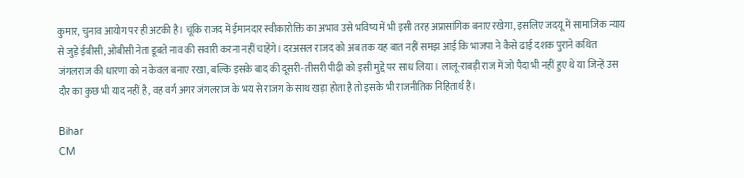कुमार, चुनाव आयोग पर ही अटकी है। चूंकि राजद में ईमानदार स्वीकारोक्ति का अभाव उसे भविष्य में भी इसी तरह अप्रासांगिक बनाए रखेगा, इसलिए जदयू में सामाजिक न्याय से जुड़े ईबीसी, ओबीसी नेता डूबते नाव की सवारी करना नहीं चाहेंगे। दरअसल राजद को अब तक यह बात नहीं समझ आई कि भाजपा ने कैसे ढाई दशक पुराने कथित जंगलराज की धारणा को न केवल बनाए रखा, बल्कि इसके बाद की दूसरी-तीसरी पीढ़ी को इसी मुद्दे पर साध लिया। लालू-राबड़ी राज में जो पैदा भी नहीं हुए थे या जिन्हें उस दौर का कुछ भी याद नहीं है, वह वर्ग अगर जंगलराज के भय से राजग के साथ खड़ा होता है तो इसके भी राजनीतिक निहितार्थ हैं।

Bihar
CM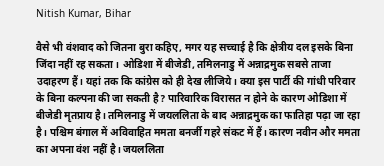Nitish Kumar, Bihar

वैसे भी वंशवाद को जितना बुरा कहिए, मगर यह सच्चाई है कि क्षेत्रीय दल इसके बिना जिंदा नहीं रह सकता। ओडिशा में बीजेडी, तमिलनाडु में अन्नाद्रमुक सबसे ताजा उदाहरण हैं। यहां तक कि कांग्रेस को ही देख लीजिये। क्या इस पार्टी की गांधी परिवार के बिना कल्पना की जा सकती है? पारिवारिक विरासत न होने के कारण ओडिशा में बीजेडी मृतप्राय है। तमिलनाडु में जयललिता के बाद अन्नाद्रमुक का फातिहा पढ़ा जा रहा है। पश्चिम बंगाल में अविवाहित ममता बनर्जी गहरे संकट में हैं। कारण नवीन और ममता का अपना वंश नहीं है। जयललिता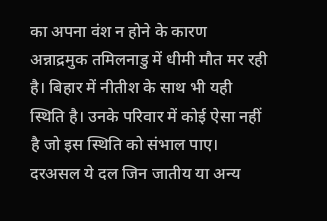का अपना वंश न होने के कारण अन्नाद्रमुक तमिलनाडु में धीमी मौत मर रही है। बिहार में नीतीश के साथ भी यही स्थिति है। उनके परिवार में कोई ऐसा नहीं है जो इस स्थिति को संभाल पाए। दरअसल ये दल जिन जातीय या अन्य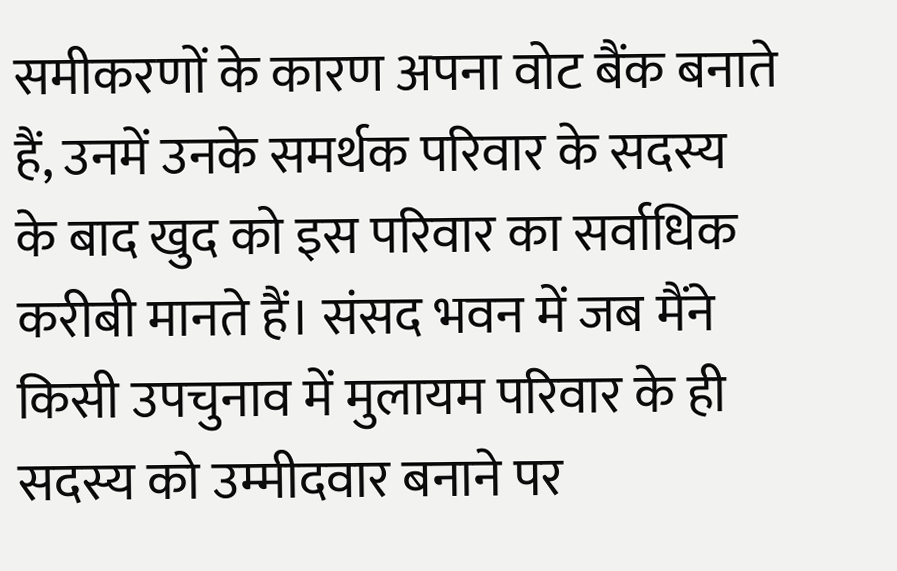समीकरणों के कारण अपना वोट बैंक बनाते हैं, उनमें उनके समर्थक परिवार के सदस्य के बाद खुद को इस परिवार का सर्वाधिक करीबी मानते हैं। संसद भवन में जब मैंने किसी उपचुनाव में मुलायम परिवार के ही सदस्य को उम्मीदवार बनाने पर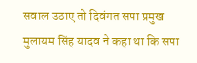सवाल उठाए तो दिवंगत सपा प्रमुख मुलायम सिंह यादव ने कहा था कि सपा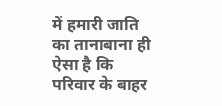में हमारी जाति का तानाबाना ही ऐसा है कि परिवार के बाहर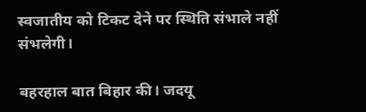स्वजातीय को टिकट देने पर स्थिति संभाले नहीं संभलेगी।

बहरहाल बात बिहार की। जदयू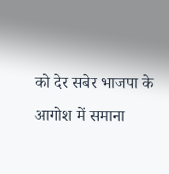को देर सबेर भाजपा के आगोश में समाना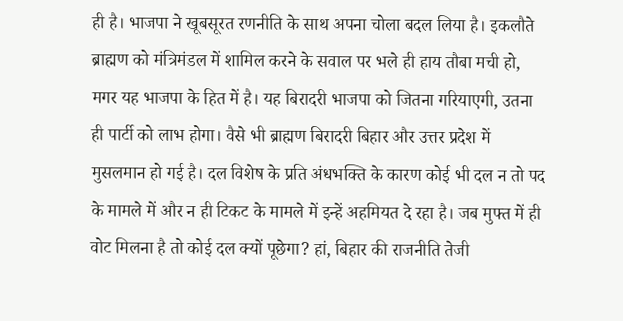ही है। भाजपा ने खूबसूरत रणनीति के साथ अपना चोला बदल लिया है। इकलौते ब्राह्मण को मंत्रिमंडल में शामिल करने के सवाल पर भले ही हाय तौबा मची हो, मगर यह भाजपा के हित में है। यह बिरादरी भाजपा को जितना गरियाएगी, उतना ही पार्टी को लाभ होगा। वैसे भी ब्राह्मण बिरादरी बिहार और उत्तर प्रदेश में मुसलमान हो गई है। दल विशेष के प्रति अंधभक्ति के कारण कोई भी दल न तो पद के मामले में और न ही टिकट के मामले में इन्हें अहमियत दे रहा है। जब मुफ्त में ही वोट मिलना है तो कोई दल क्यों पूछेगा? हां, बिहार की राजनीति तेजी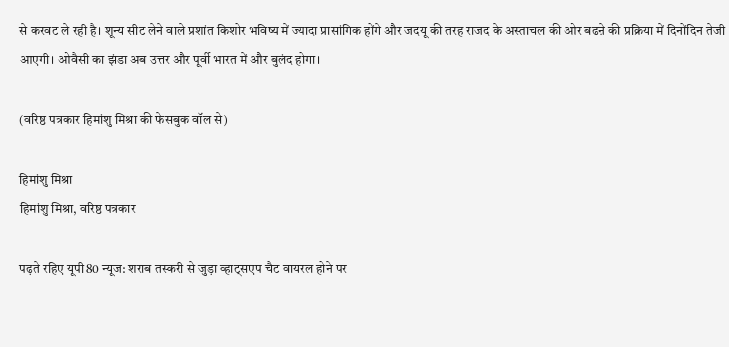से करवट ले रही है। शून्य सीट लेने वाले प्रशांत किशोर भविष्य में ज्यादा प्रासांगिक होंगे और जदयू की तरह राजद के अस्ताचल की ओर बढऩे की प्रक्रिया में दिनोंदिन तेजी आएगी। ओवैसी का झंडा अब उत्तर और पूर्वी भारत में और बुलंद होगा।

(वरिष्ठ पत्रकार हिमांशु मिश्रा की फेसबुक वॉल से)

हिमांशु मिश्रा
हिमांशु मिश्रा, वरिष्ठ पत्रकार

पढ़ते रहिए यूपी80 न्यूज: शराब तस्करी से जुड़ा व्हाट्सएप चैट वायरल होने पर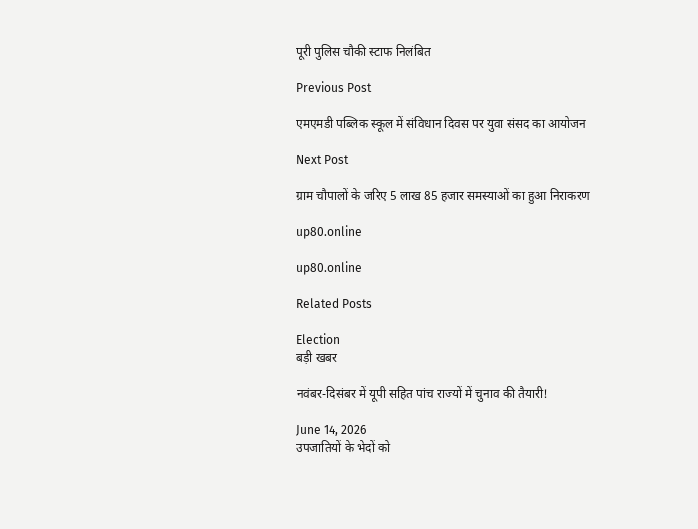पूरी पुलिस चौकी स्टाफ निलंबित

Previous Post

एमएमडी पब्लिक स्कूल में संविधान दिवस पर युवा संसद का आयोजन

Next Post

ग्राम चौपालों के जरिए 5 लाख 85 हजार समस्याओं का हुआ निराकरण

up80.online

up80.online

Related Posts

Election
बड़ी खबर

नवंबर-दिसंबर में यूपी सहित पांच राज्यों में चुनाव की तैयारी!

June 14, 2026
उपजातियों के भेदों को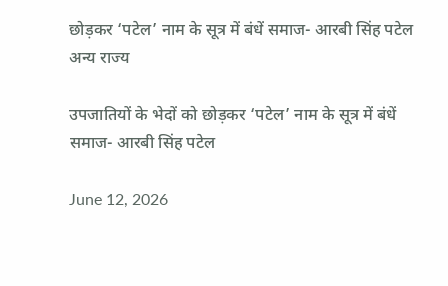छोड़कर ‘पटेल’ नाम के सूत्र में बंधें समाज- आरबी सिंह पटेल
अन्य राज्य

उपजातियों के भेदों को छोड़कर ‘पटेल’ नाम के सूत्र में बंधें समाज- आरबी सिंह पटेल

June 12, 2026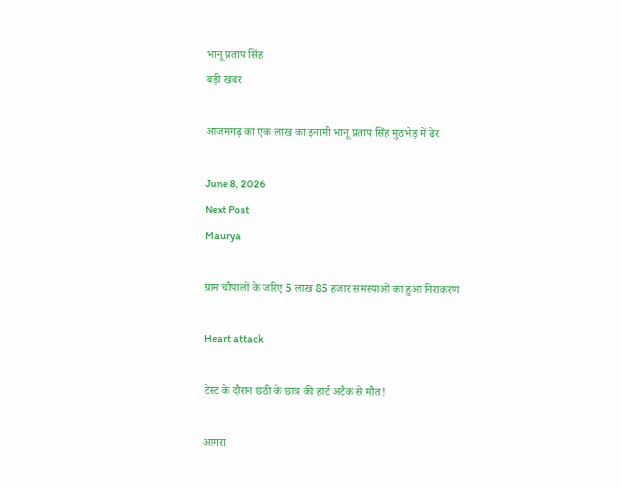भानू प्रताप सिंह
बड़ी खबर

आजमगढ़ का एक लाख का इनामी भानू प्रताप सिंह मुठभेड़ में ढेर

June 8, 2026
Next Post
Maurya

ग्राम चौपालों के जरिए 5 लाख 85 हजार समस्याओं का हुआ निराकरण

Heart attack

टेस्ट के दौरान छठी के छात्र की हार्ट अटैक से मौत!

आगरा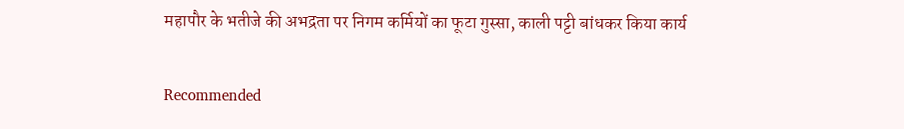महापौर के भतीजे की अभद्रता पर निगम कर्मियों का फूटा गुस्सा, काली पट्टी बांधकर किया कार्य

Recommended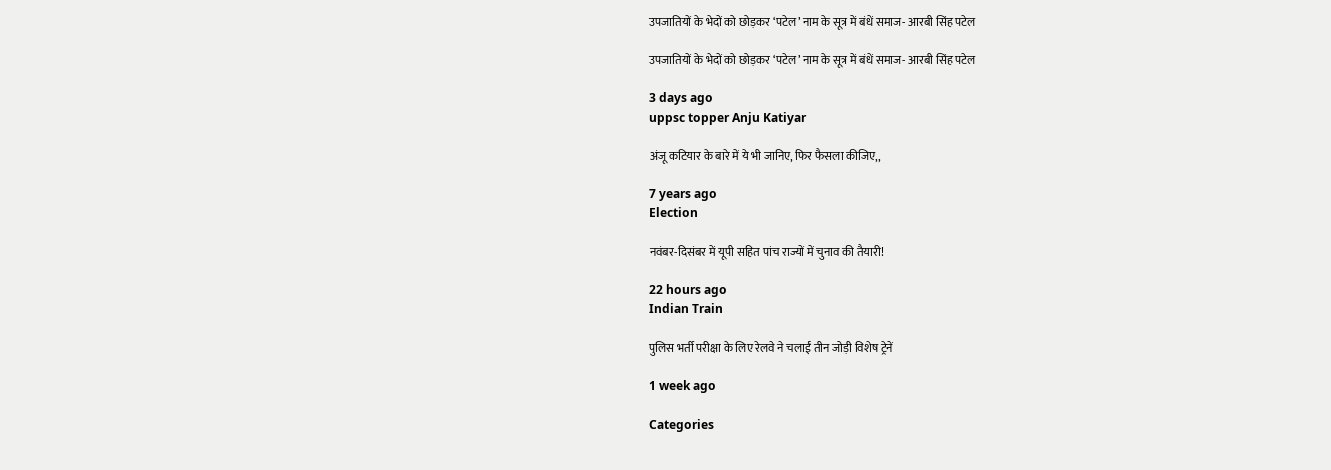उपजातियों के भेदों को छोड़कर ‘पटेल’ नाम के सूत्र में बंधें समाज- आरबी सिंह पटेल

उपजातियों के भेदों को छोड़कर ‘पटेल’ नाम के सूत्र में बंधें समाज- आरबी सिंह पटेल

3 days ago
uppsc topper Anju Katiyar

अंजू कटियार के बारे में ये भी जानिए, फिर फैसला कीजिए,,

7 years ago
Election

नवंबर-दिसंबर में यूपी सहित पांच राज्यों में चुनाव की तैयारी!

22 hours ago
Indian Train

पुलिस भर्ती परीक्षा के लिए रेलवे ने चलाईं तीन जोड़ी विशेष ट्रेनें

1 week ago

Categories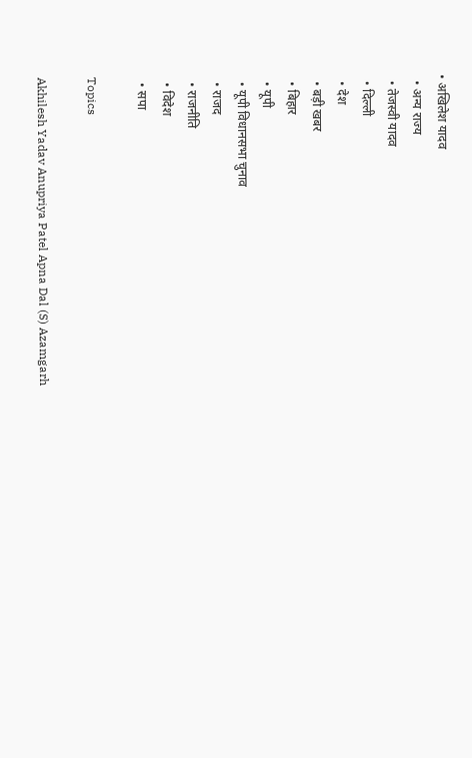• अखिलेश यादव
  • अन्य राज्य
  • तेजस्वी यादव
  • दिल्ली
  • देश
  • बड़ी खबर
  • बिहार
  • यूपी
  • यूपी विधानसभा चुनाव
  • राजद
  • राजनीति
  • विदेश
  • सपा

Topics

Akhilesh Yadav Anupriya Patel Apna Dal (S) Azamgarh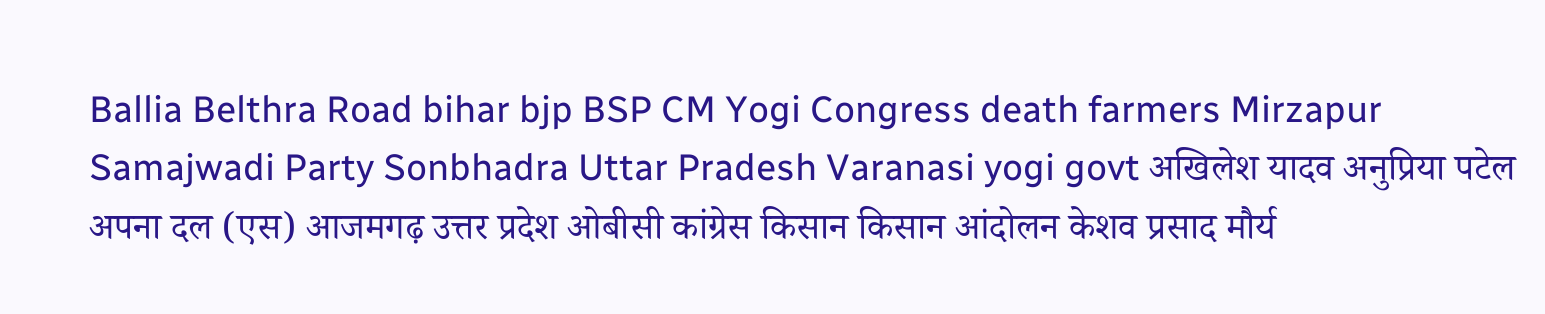Ballia Belthra Road bihar bjp BSP CM Yogi Congress death farmers Mirzapur Samajwadi Party Sonbhadra Uttar Pradesh Varanasi yogi govt अखिलेश यादव अनुप्रिया पटेल अपना दल (एस) आजमगढ़ उत्तर प्रदेश ओबीसी कांग्रेस किसान किसान आंदोलन केशव प्रसाद मौर्य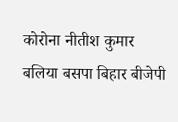कोरोना नीतीश कुमार बलिया बसपा बिहार बीजेपी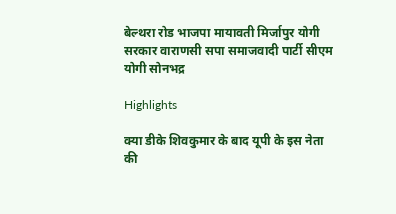बेल्थरा रोड भाजपा मायावती मिर्जापुर योगी सरकार वाराणसी सपा समाजवादी पार्टी सीएम योगी सोनभद्र

Highlights

क्या डीके शिवकुमार के बाद यूपी के इस नेता की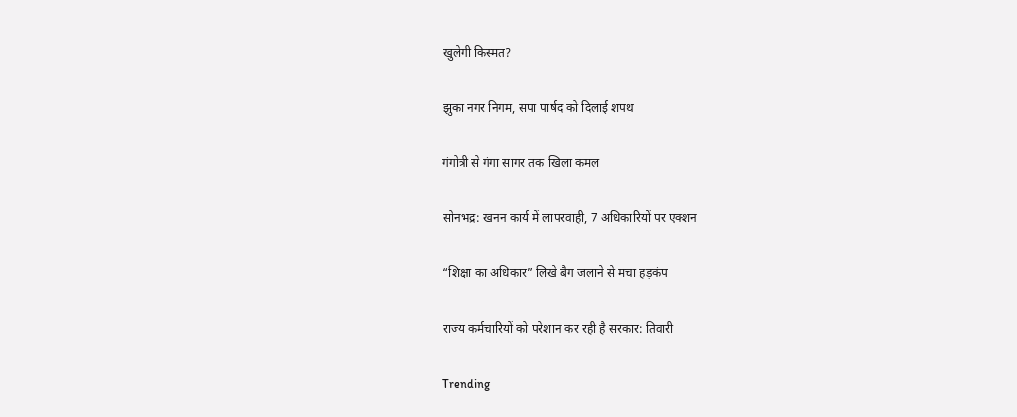खुलेगी किस्मत?

झुका नगर निगम, सपा पार्षद को दिलाई शपथ

गंगोत्री से गंगा सागर तक खिला कमल

सोनभद्र: खनन कार्य में लापरवाही, 7 अधिकारियों पर एक्शन

“शिक्षा का अधिकार” लिखे बैग जलाने से मचा हड़कंप

राज्य कर्मचारियों को परेशान कर रही है सरकार: तिवारी

Trending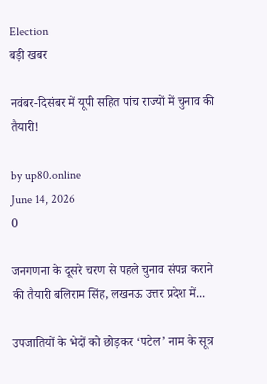Election
बड़ी खबर

नवंबर-दिसंबर में यूपी सहित पांच राज्यों में चुनाव की तैयारी!

by up80.online
June 14, 2026
0

जनगणना के दूसरे चरण से पहले चुनाव संपन्न कराने की तैयारी बलिराम सिंह, लखनऊ उत्तर प्रदेश में...

उपजातियों के भेदों को छोड़कर ‘पटेल’ नाम के सूत्र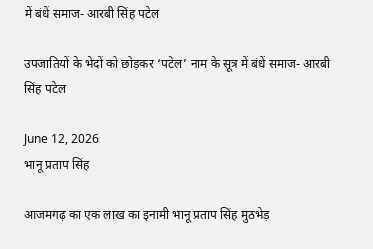में बंधें समाज- आरबी सिंह पटेल

उपजातियों के भेदों को छोड़कर ‘पटेल’ नाम के सूत्र में बंधें समाज- आरबी सिंह पटेल

June 12, 2026
भानू प्रताप सिंह

आजमगढ़ का एक लाख का इनामी भानू प्रताप सिंह मुठभेड़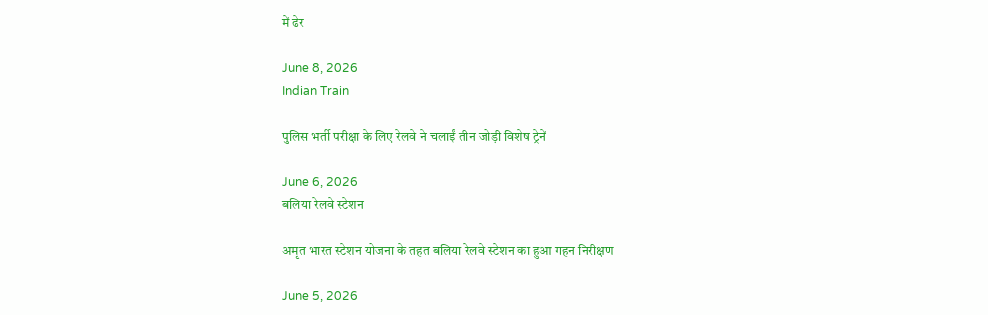में ढेर

June 8, 2026
Indian Train

पुलिस भर्ती परीक्षा के लिए रेलवे ने चलाईं तीन जोड़ी विशेष ट्रेनें

June 6, 2026
बलिया रेलवे स्टेशन

अमृत भारत स्टेशन योजना के तहत बलिया रेलवे स्टेशन का हुआ गहन निरीक्षण

June 5, 2026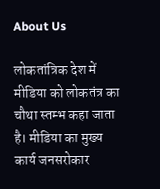About Us

लोकतांत्रिक देश में मीडिया को लोकतंत्र का चौथा स्तम्भ कहा जाता है। मीडिया का मुख्य कार्य जनसरोकार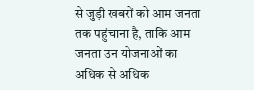से जुड़ी खबरों को आम जनता तक पहुंचाना है, ताकि आम जनता उन योजनाओं का अधिक से अधिक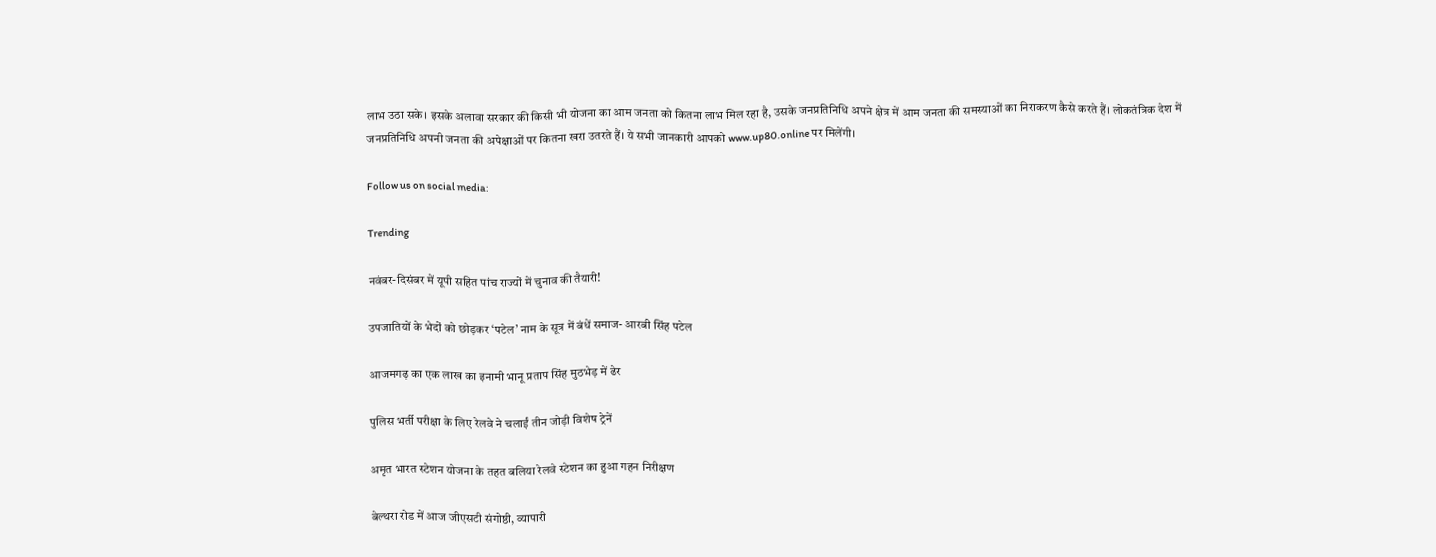लाभ उठा सके। इसके अलावा सरकार की किसी भी योजना का आम जनता को कितना लाभ मिल रहा है, उसके जनप्रतिनिधि अपने क्षेत्र में आम जनता की समस्याओं का निराकरण कैसे करते हैं। लोकतंत्रिक देश में जनप्रतिनिधि अपनी जनता की अपेक्षाओं पर कितना खरा उतरते हैं। ये सभी जानकारी आपको www.up80.online पर मिलेंगी।

Follow us on social media:

Trending

नवंबर-दिसंबर में यूपी सहित पांच राज्यों में चुनाव की तैयारी!

उपजातियों के भेदों को छोड़कर ‘पटेल’ नाम के सूत्र में बंधें समाज- आरबी सिंह पटेल

आजमगढ़ का एक लाख का इनामी भानू प्रताप सिंह मुठभेड़ में ढेर

पुलिस भर्ती परीक्षा के लिए रेलवे ने चलाईं तीन जोड़ी विशेष ट्रेनें

अमृत भारत स्टेशन योजना के तहत बलिया रेलवे स्टेशन का हुआ गहन निरीक्षण

बेल्थरा रोड में आज जीएसटी संगोष्ठी, व्यापारी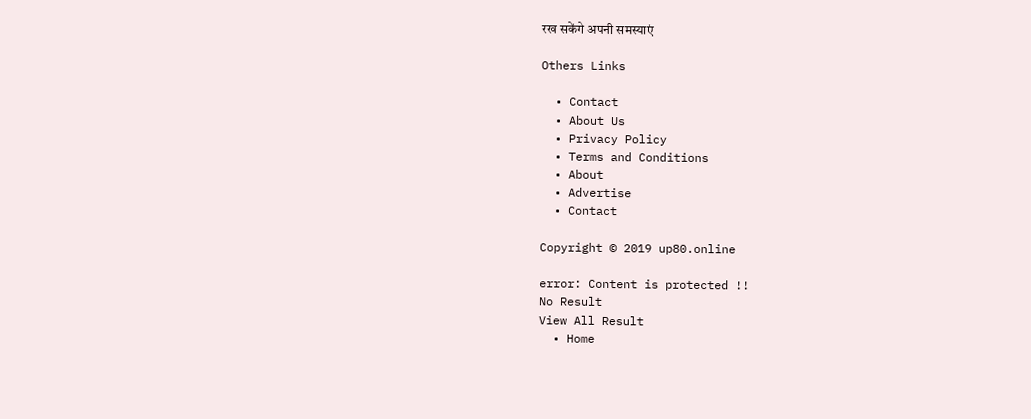रख सकेंगे अपनी समस्याएं

Others Links

  • Contact
  • About Us
  • Privacy Policy
  • Terms and Conditions
  • About
  • Advertise
  • Contact

Copyright © 2019 up80.online

error: Content is protected !!
No Result
View All Result
  • Home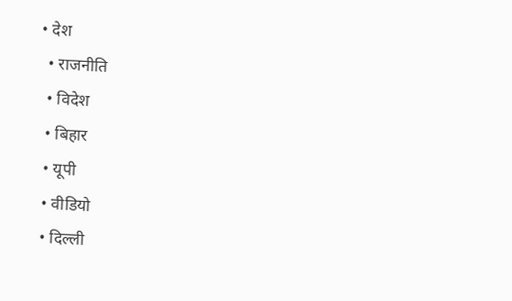• देश
  • राजनीति
  • विदेश
  • बिहार
  • यूपी
  • वीडियो
  • दिल्ली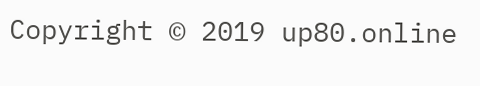Copyright © 2019 up80.online